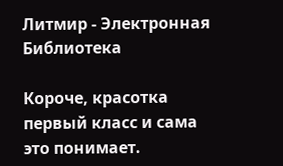Литмир - Электронная Библиотека

Короче, красотка первый класс и сама это понимает.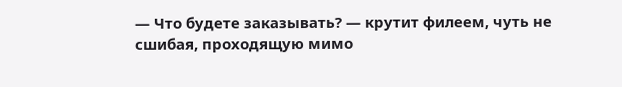— Что будете заказывать? — крутит филеем, чуть не сшибая, проходящую мимо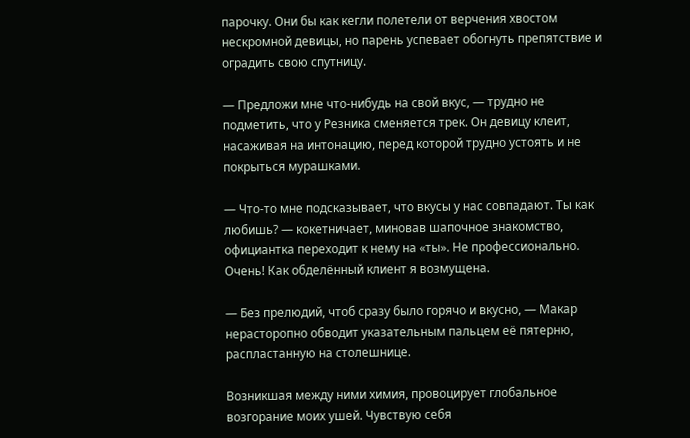парочку. Они бы как кегли полетели от верчения хвостом нескромной девицы, но парень успевает обогнуть препятствие и оградить свою спутницу.

— Предложи мне что-нибудь на свой вкус, — трудно не подметить, что у Резника сменяется трек. Он девицу клеит, насаживая на интонацию, перед которой трудно устоять и не покрыться мурашками.

— Что-то мне подсказывает, что вкусы у нас совпадают. Ты как любишь? — кокетничает, миновав шапочное знакомство, официантка переходит к нему на «ты». Не профессионально. Очень! Как обделённый клиент я возмущена.

— Без прелюдий, чтоб сразу было горячо и вкусно, — Макар нерасторопно обводит указательным пальцем её пятерню, распластанную на столешнице.

Возникшая между ними химия, провоцирует глобальное возгорание моих ушей. Чувствую себя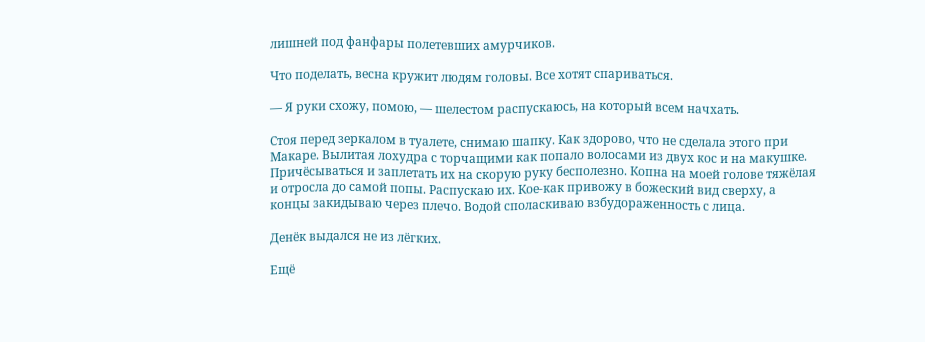лишней под фанфары полетевших амурчиков.

Что поделать, весна кружит людям головы. Все хотят спариваться.

— Я руки схожу, помою, — шелестом распускаюсь, на который всем начхать.

Стоя перед зеркалом в туалете, снимаю шапку. Как здорово, что не сделала этого при Макаре. Вылитая лохудра с торчащими как попало волосами из двух кос и на макушке. Причёсываться и заплетать их на скорую руку бесполезно. Копна на моей голове тяжёлая и отросла до самой попы. Распускаю их. Кое-как привожу в божеский вид сверху, а концы закидываю через плечо. Водой споласкиваю взбудораженность с лица.

Денёк выдался не из лёгких.

Ещё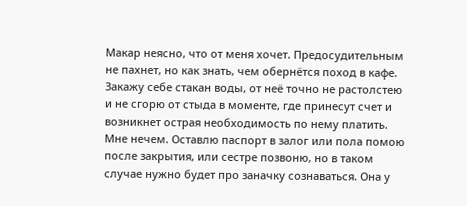Макар неясно, что от меня хочет. Предосудительным не пахнет, но как знать, чем обернётся поход в кафе. Закажу себе стакан воды, от неё точно не растолстею и не сгорю от стыда в моменте, где принесут счет и возникнет острая необходимость по нему платить. Мне нечем. Оставлю паспорт в залог или пола помою после закрытия, или сестре позвоню, но в таком случае нужно будет про заначку сознаваться. Она у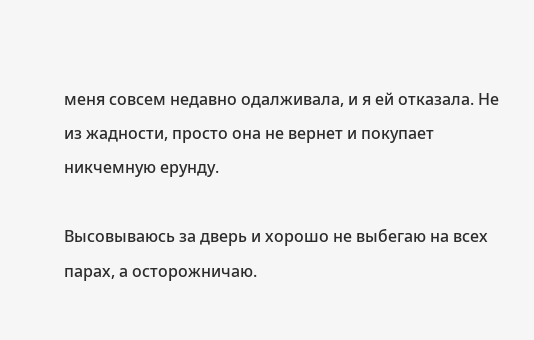меня совсем недавно одалживала, и я ей отказала. Не из жадности, просто она не вернет и покупает никчемную ерунду.

Высовываюсь за дверь и хорошо не выбегаю на всех парах, а осторожничаю.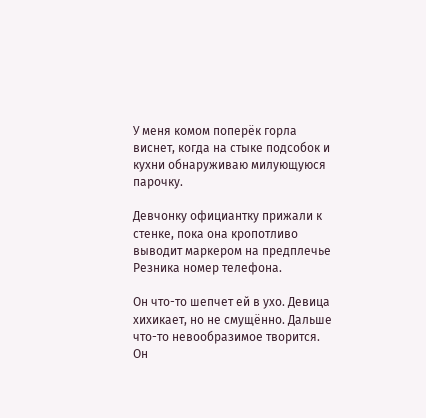У меня комом поперёк горла виснет, когда на стыке подсобок и кухни обнаруживаю милующуюся парочку.

Девчонку официантку прижали к стенке, пока она кропотливо выводит маркером на предплечье Резника номер телефона.

Он что-то шепчет ей в ухо. Девица хихикает, но не смущённо. Дальше что-то невообразимое творится. Он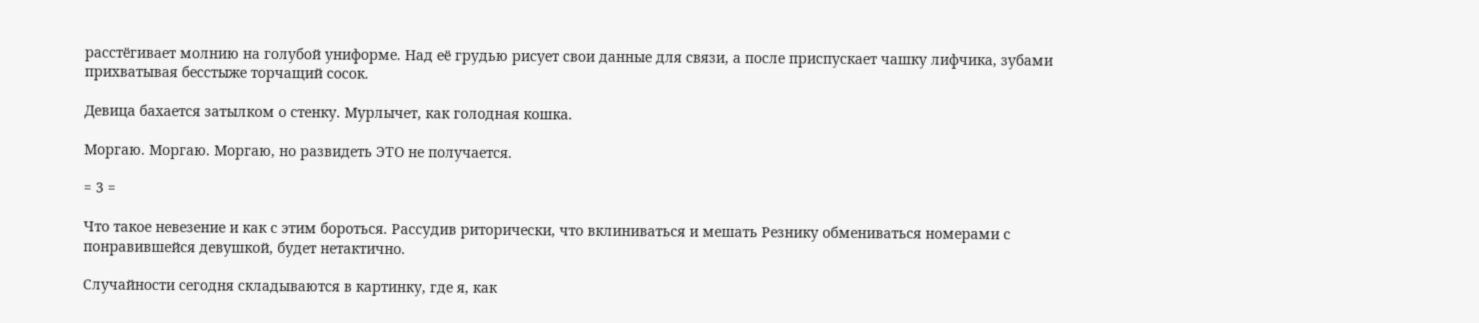расстёгивает молнию на голубой униформе. Над её грудью рисует свои данные для связи, а после приспускает чашку лифчика, зубами прихватывая бесстыже торчащий сосок.

Девица бахается затылком о стенку. Мурлычет, как голодная кошка.

Моргаю. Моргаю. Моргаю, но развидеть ЭТО не получается.

= 3 =

Что такое невезение и как с этим бороться. Рассудив риторически, что вклиниваться и мешать Резнику обмениваться номерами с понравившейся девушкой, будет нетактично.

Случайности сегодня складываются в картинку, где я, как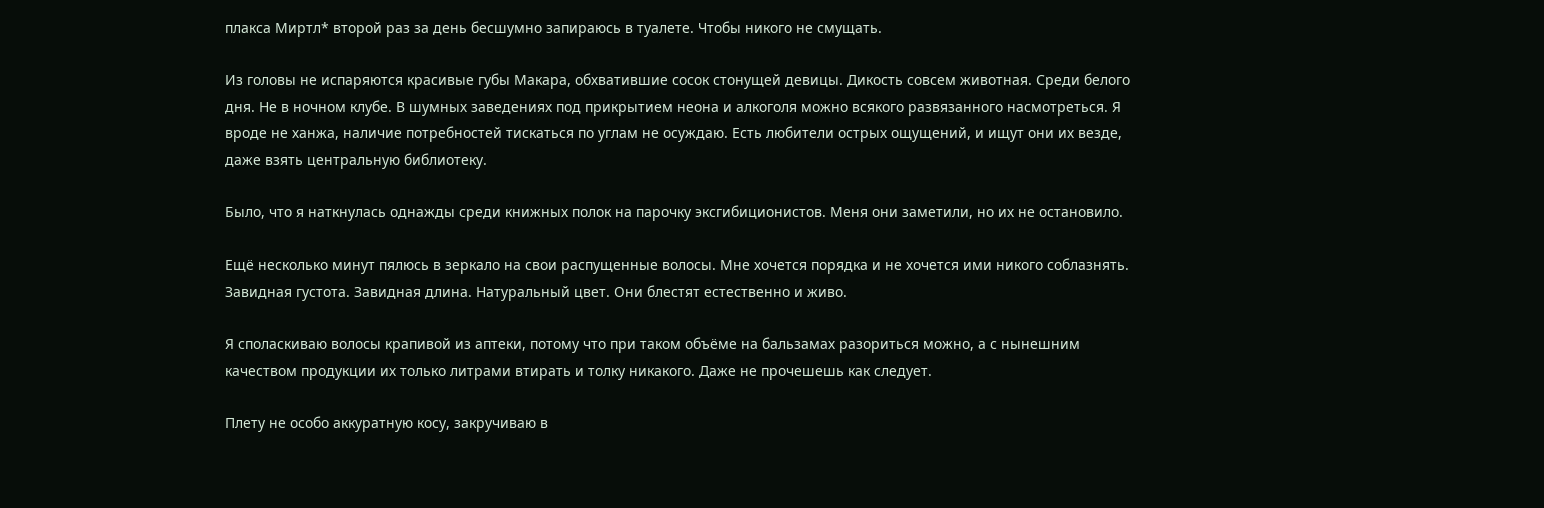плакса Миртл* второй раз за день бесшумно запираюсь в туалете. Чтобы никого не смущать.

Из головы не испаряются красивые губы Макара, обхватившие сосок стонущей девицы. Дикость совсем животная. Среди белого дня. Не в ночном клубе. В шумных заведениях под прикрытием неона и алкоголя можно всякого развязанного насмотреться. Я вроде не ханжа, наличие потребностей тискаться по углам не осуждаю. Есть любители острых ощущений, и ищут они их везде, даже взять центральную библиотеку.

Было, что я наткнулась однажды среди книжных полок на парочку эксгибиционистов. Меня они заметили, но их не остановило.

Ещё несколько минут пялюсь в зеркало на свои распущенные волосы. Мне хочется порядка и не хочется ими никого соблазнять. Завидная густота. Завидная длина. Натуральный цвет. Они блестят естественно и живо.

Я споласкиваю волосы крапивой из аптеки, потому что при таком объёме на бальзамах разориться можно, а с нынешним качеством продукции их только литрами втирать и толку никакого. Даже не прочешешь как следует.

Плету не особо аккуратную косу, закручиваю в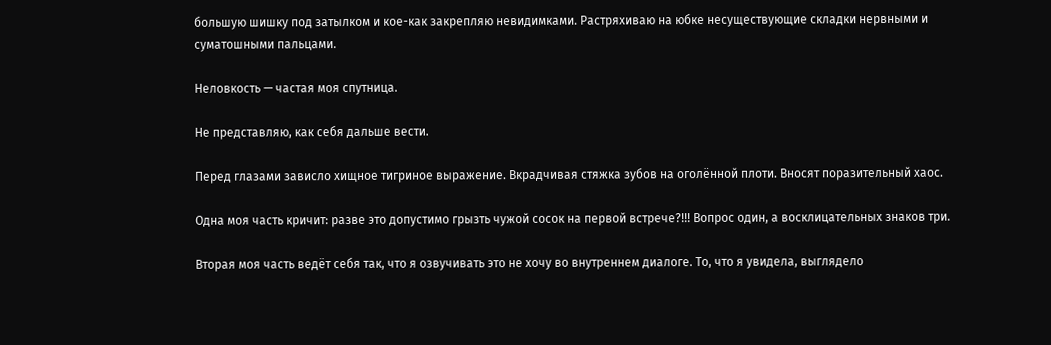большую шишку под затылком и кое-как закрепляю невидимками. Растряхиваю на юбке несуществующие складки нервными и суматошными пальцами.

Неловкость — частая моя спутница.

Не представляю, как себя дальше вести.

Перед глазами зависло хищное тигриное выражение. Вкрадчивая стяжка зубов на оголённой плоти. Вносят поразительный хаос.

Одна моя часть кричит: разве это допустимо грызть чужой сосок на первой встрече?!!! Вопрос один, а восклицательных знаков три.

Вторая моя часть ведёт себя так, что я озвучивать это не хочу во внутреннем диалоге. То, что я увидела, выглядело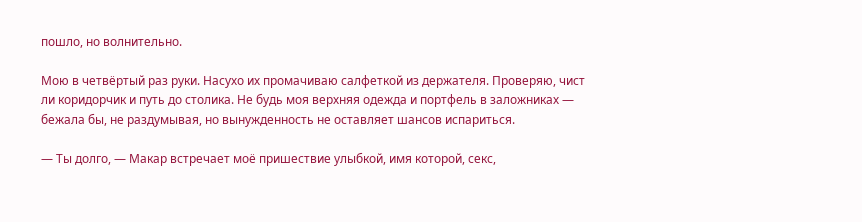пошло, но волнительно.

Мою в четвёртый раз руки. Насухо их промачиваю салфеткой из держателя. Проверяю, чист ли коридорчик и путь до столика. Не будь моя верхняя одежда и портфель в заложниках — бежала бы, не раздумывая, но вынужденность не оставляет шансов испариться.

— Ты долго, — Макар встречает моё пришествие улыбкой, имя которой, секс,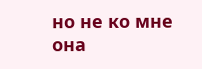но не ко мне она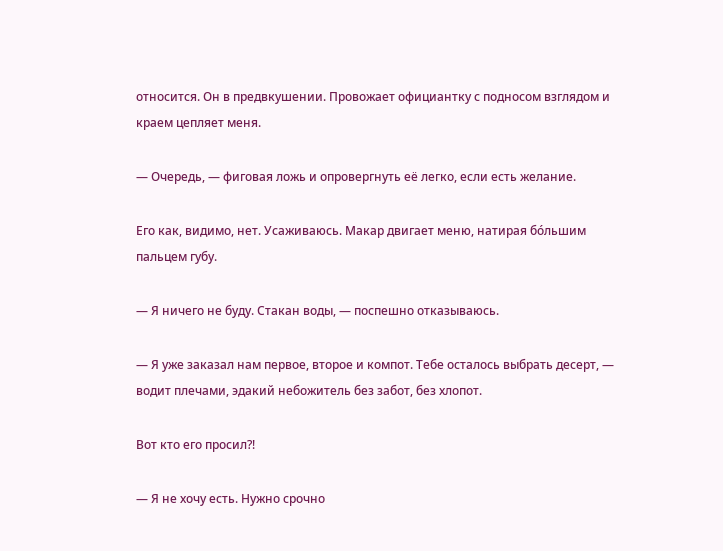относится. Он в предвкушении. Провожает официантку с подносом взглядом и краем цепляет меня.

— Очередь, — фиговая ложь и опровергнуть её легко, если есть желание.

Его как, видимо, нет. Усаживаюсь. Макар двигает меню, натирая бо́льшим пальцем губу.

— Я ничего не буду. Стакан воды, — поспешно отказываюсь.

— Я уже заказал нам первое, второе и компот. Тебе осталось выбрать десерт, — водит плечами, эдакий небожитель без забот, без хлопот.

Вот кто его просил?!

— Я не хочу есть. Нужно срочно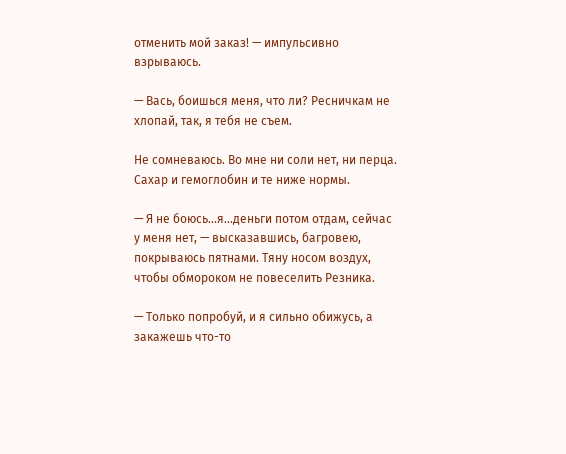отменить мой заказ! — импульсивно взрываюсь.

— Вась, боишься меня, что ли? Ресничкам не хлопай, так, я тебя не съем.

Не сомневаюсь. Во мне ни соли нет, ни перца. Сахар и гемоглобин и те ниже нормы.

— Я не боюсь…я…деньги потом отдам, сейчас у меня нет, — высказавшись, багровею, покрываюсь пятнами. Тяну носом воздух, чтобы обмороком не повеселить Резника.

— Только попробуй, и я сильно обижусь, а закажешь что-то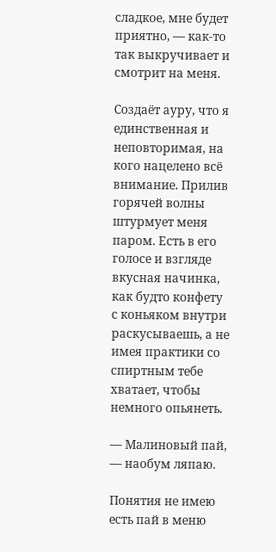сладкое, мне будет приятно, — как-то так выкручивает и смотрит на меня.

Создаёт ауру, что я единственная и неповторимая, на кого нацелено всё внимание. Прилив горячей волны штурмует меня паром. Есть в его голосе и взгляде вкусная начинка, как будто конфету с коньяком внутри раскусываешь, а не имея практики со спиртным тебе хватает, чтобы немного опьянеть.

— Малиновый пай, — наобум ляпаю.

Понятия не имею есть пай в меню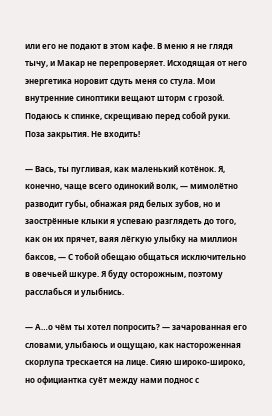или его не подают в этом кафе. В меню я не глядя тычу, и Макар не перепроверяет. Исходящая от него энергетика норовит сдуть меня со стула. Мои внутренние синоптики вещают шторм с грозой. Подаюсь к спинке, скрещиваю перед собой руки. Поза закрытия. Не входить!

— Вась, ты пугливая, как маленький котёнок. Я, конечно, чаще всего одинокий волк, — мимолётно разводит губы, обнажая ряд белых зубов, но и заострённые клыки я успеваю разглядеть до того, как он их прячет, ваяя лёгкую улыбку на миллион баксов, — С тобой обещаю общаться исключительно в овечьей шкуре. Я буду осторожным, поэтому расслабься и улыбнись.

— А…о чём ты хотел попросить? — зачарованная его словами, улыбаюсь и ощущаю, как настороженная скорлупа трескается на лице. Сияю широко-широко, но официантка суёт между нами поднос с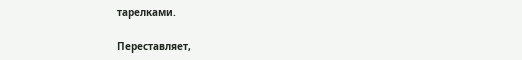тарелками.

Переставляет,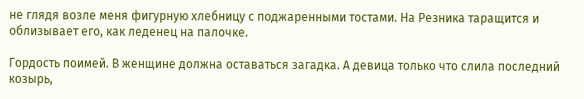не глядя возле меня фигурную хлебницу с поджаренными тостами. На Резника таращится и облизывает его, как леденец на палочке.

Гордость поимей. В женщине должна оставаться загадка. А девица только что слила последний козырь,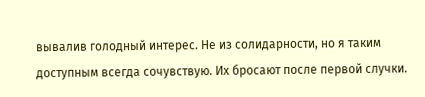вывалив голодный интерес. Не из солидарности, но я таким доступным всегда сочувствую. Их бросают после первой случки.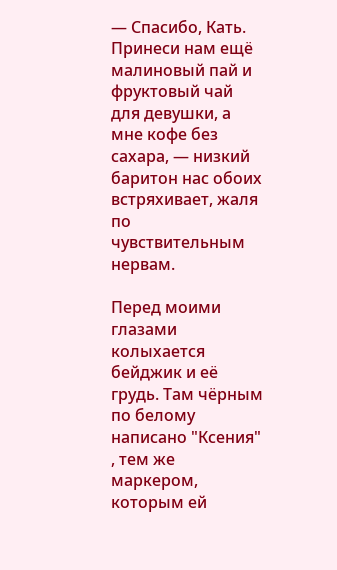— Спасибо, Кать. Принеси нам ещё малиновый пай и фруктовый чай для девушки, а мне кофе без сахара, — низкий баритон нас обоих встряхивает, жаля по чувствительным нервам.

Перед моими глазами колыхается бейджик и её грудь. Там чёрным по белому написано "Ксения" , тем же маркером, которым ей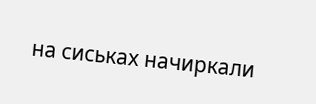на сиськах начиркали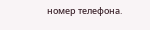номер телефона.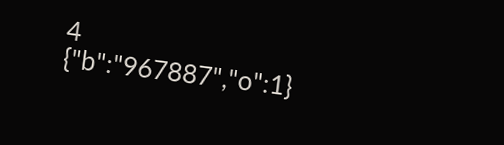4
{"b":"967887","o":1}